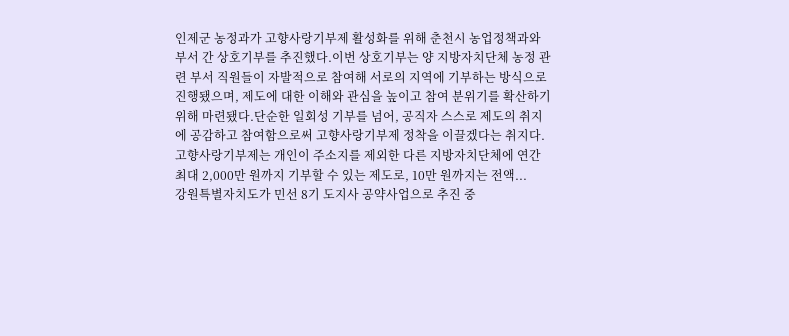인제군 농정과가 고향사랑기부제 활성화를 위해 춘천시 농업정책과와 부서 간 상호기부를 추진했다.이번 상호기부는 양 지방자치단체 농정 관련 부서 직원들이 자발적으로 참여해 서로의 지역에 기부하는 방식으로 진행됐으며, 제도에 대한 이해와 관심을 높이고 참여 분위기를 확산하기 위해 마련됐다.단순한 일회성 기부를 넘어, 공직자 스스로 제도의 취지에 공감하고 참여함으로써 고향사랑기부제 정착을 이끌겠다는 취지다.고향사랑기부제는 개인이 주소지를 제외한 다른 지방자치단체에 연간 최대 2,000만 원까지 기부할 수 있는 제도로, 10만 원까지는 전액...
강원특별자치도가 민선 8기 도지사 공약사업으로 추진 중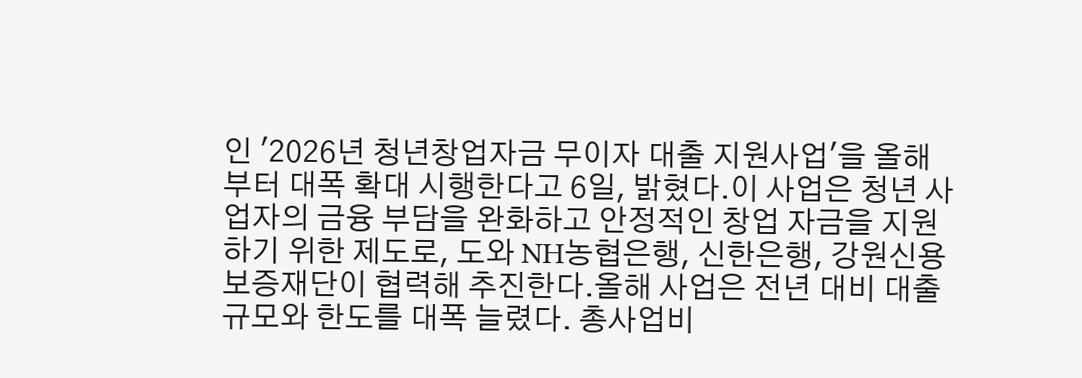인 '2026년 청년창업자금 무이자 대출 지원사업'을 올해부터 대폭 확대 시행한다고 6일, 밝혔다.이 사업은 청년 사업자의 금융 부담을 완화하고 안정적인 창업 자금을 지원하기 위한 제도로, 도와 NH농협은행, 신한은행, 강원신용보증재단이 협력해 추진한다.올해 사업은 전년 대비 대출 규모와 한도를 대폭 늘렸다. 총사업비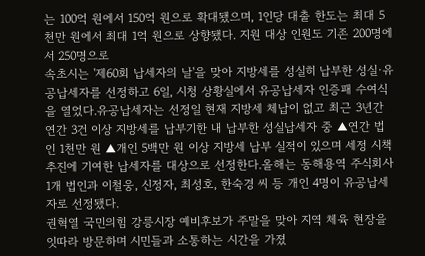는 100억 원에서 150억 원으로 확대됐으며, 1인당 대출 한도는 최대 5천만 원에서 최대 1억 원으로 상향됐다. 지원 대상 인원도 기존 200명에서 250명으로
속초시는 '제60회 납세자의 날'을 맞아 지방세를 성실히 납부한 성실·유공납세자를 선정하고 6일, 시청 상황실에서 유공납세자 인증패 수여식을 열었다.유공납세자는 선정일 현재 지방세 체납이 없고 최근 3년간 연간 3건 이상 지방세를 납부기한 내 납부한 성실납세자 중 ▲연간 법인 1천만 원 ▲개인 5백만 원 이상 지방세 납부 실적이 있으며 세정 시책 추진에 기여한 납세자를 대상으로 선정한다.올해는 동해용역 주식회사 1개 법인과 이철웅, 신정자, 최성호, 한숙경 씨 등 개인 4명이 유공납세자로 선정됐다.
권혁열 국민의힘 강릉시장 예비후보가 주말을 맞아 지역 체육 현장을 잇따라 방문하며 시민들과 소통하는 시간을 가졌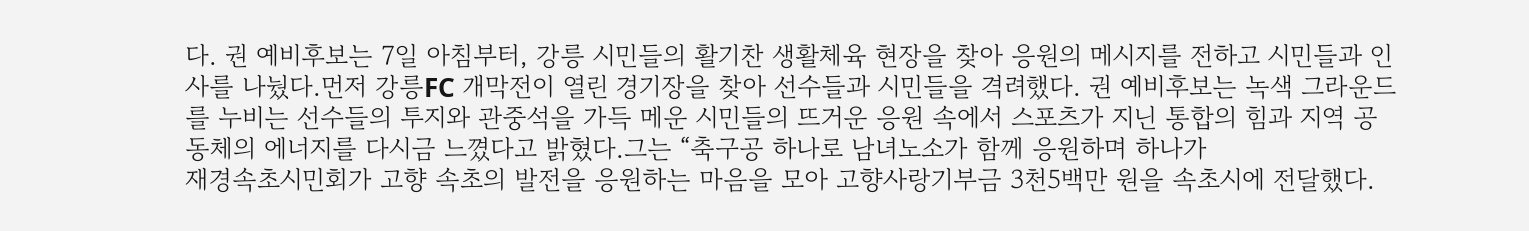다. 권 예비후보는 7일 아침부터, 강릉 시민들의 활기찬 생활체육 현장을 찾아 응원의 메시지를 전하고 시민들과 인사를 나눴다.먼저 강릉FC 개막전이 열린 경기장을 찾아 선수들과 시민들을 격려했다. 권 예비후보는 녹색 그라운드를 누비는 선수들의 투지와 관중석을 가득 메운 시민들의 뜨거운 응원 속에서 스포츠가 지닌 통합의 힘과 지역 공동체의 에너지를 다시금 느꼈다고 밝혔다.그는 “축구공 하나로 남녀노소가 함께 응원하며 하나가
재경속초시민회가 고향 속초의 발전을 응원하는 마음을 모아 고향사랑기부금 3천5백만 원을 속초시에 전달했다.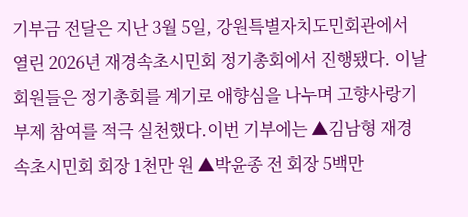기부금 전달은 지난 3월 5일, 강원특별자치도민회관에서 열린 2026년 재경속초시민회 정기총회에서 진행됐다. 이날 회원들은 정기총회를 계기로 애향심을 나누며 고향사랑기부제 참여를 적극 실천했다.이번 기부에는 ▲김남형 재경속초시민회 회장 1천만 원 ▲박윤종 전 회장 5백만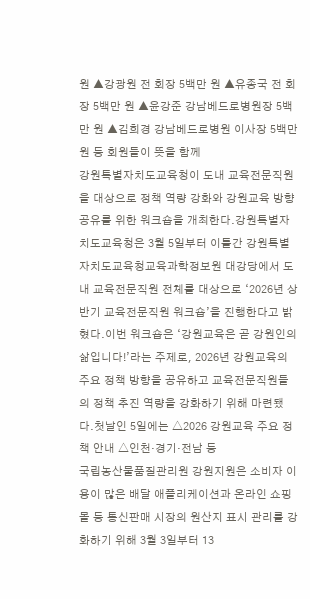원 ▲강광원 전 회장 5백만 원 ▲유종국 전 회장 5백만 원 ▲윤강준 강남베드로병원장 5백만 원 ▲김희경 강남베드로병원 이사장 5백만 원 등 회원들이 뜻을 함께
강원특별자치도교육청이 도내 교육전문직원을 대상으로 정책 역량 강화와 강원교육 방향 공유를 위한 워크숍을 개최한다.강원특별자치도교육청은 3월 5일부터 이틀간 강원특별자치도교육청교육과학정보원 대강당에서 도내 교육전문직원 전체를 대상으로 ‘2026년 상반기 교육전문직원 워크숍’을 진행한다고 밝혔다.이번 워크숍은 ‘강원교육은 곧 강원인의 삶입니다!’라는 주제로, 2026년 강원교육의 주요 정책 방향을 공유하고 교육전문직원들의 정책 추진 역량을 강화하기 위해 마련됐다.첫날인 5일에는 △2026 강원교육 주요 정책 안내 △인천·경기·전남 등
국립농산물품질관리원 강원지원은 소비자 이용이 많은 배달 애플리케이션과 온라인 쇼핑몰 등 통신판매 시장의 원산지 표시 관리를 강화하기 위해 3월 3일부터 13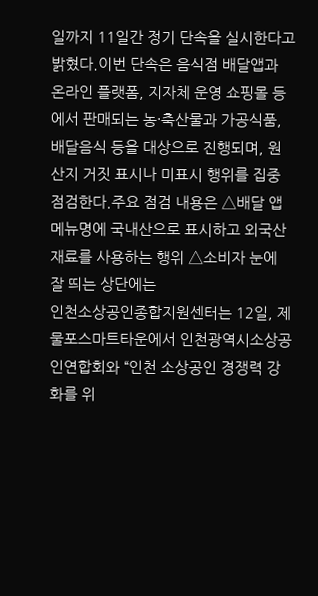일까지 11일간 정기 단속을 실시한다고 밝혔다.이번 단속은 음식점 배달앱과 온라인 플랫폼, 지자체 운영 쇼핑몰 등에서 판매되는 농·축산물과 가공식품, 배달음식 등을 대상으로 진행되며, 원산지 거짓 표시나 미표시 행위를 집중 점검한다.주요 점검 내용은 △배달 앱 메뉴명에 국내산으로 표시하고 외국산 재료를 사용하는 행위 △소비자 눈에 잘 띄는 상단에는
인천소상공인종합지원센터는 12일, 제물포스마트타운에서 인천광역시소상공인연합회와 “인천 소상공인 경쟁력 강화를 위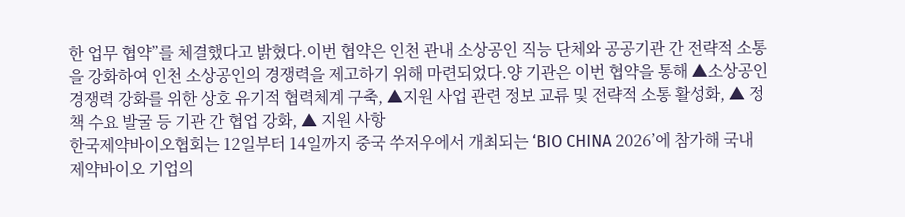한 업무 협약”를 체결했다고 밝혔다.이번 협약은 인천 관내 소상공인 직능 단체와 공공기관 간 전략적 소통을 강화하여 인천 소상공인의 경쟁력을 제고하기 위해 마련되었다.양 기관은 이번 협약을 통해 ▲소상공인 경쟁력 강화를 위한 상호 유기적 협력체계 구축, ▲지원 사업 관련 정보 교류 및 전략적 소통 활성화, ▲ 정책 수요 발굴 등 기관 간 협업 강화, ▲ 지원 사항
한국제약바이오협회는 12일부터 14일까지 중국 쑤저우에서 개최되는 ‘BIO CHINA 2026’에 참가해 국내 제약바이오 기업의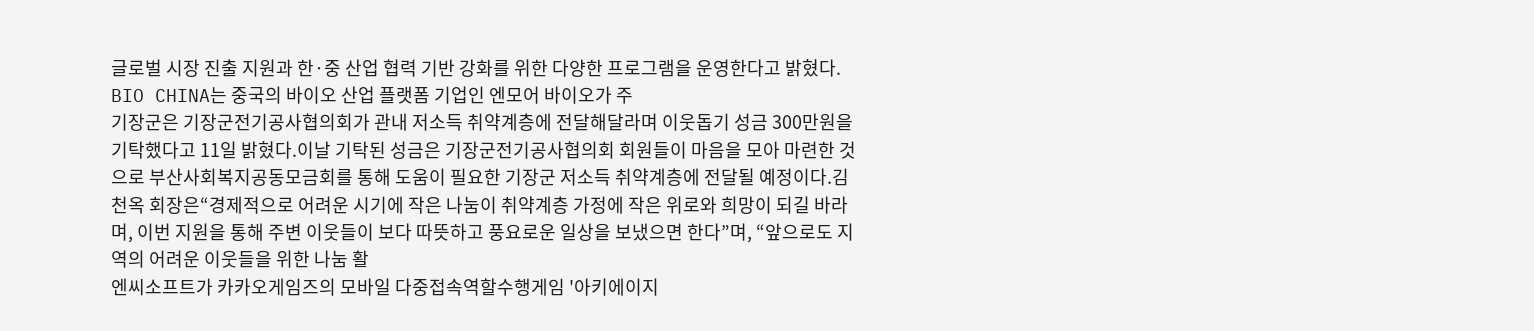글로벌 시장 진출 지원과 한·중 산업 협력 기반 강화를 위한 다양한 프로그램을 운영한다고 밝혔다. BIO CHINA는 중국의 바이오 산업 플랫폼 기업인 엔모어 바이오가 주
기장군은 기장군전기공사협의회가 관내 저소득 취약계층에 전달해달라며 이웃돕기 성금 300만원을 기탁했다고 11일 밝혔다.이날 기탁된 성금은 기장군전기공사협의회 회원들이 마음을 모아 마련한 것으로 부산사회복지공동모금회를 통해 도움이 필요한 기장군 저소득 취약계층에 전달될 예정이다.김천옥 회장은“경제적으로 어려운 시기에 작은 나눔이 취약계층 가정에 작은 위로와 희망이 되길 바라며, 이번 지원을 통해 주변 이웃들이 보다 따뜻하고 풍요로운 일상을 보냈으면 한다”며, “앞으로도 지역의 어려운 이웃들을 위한 나눔 활
엔씨소프트가 카카오게임즈의 모바일 다중접속역할수행게임 '아키에이지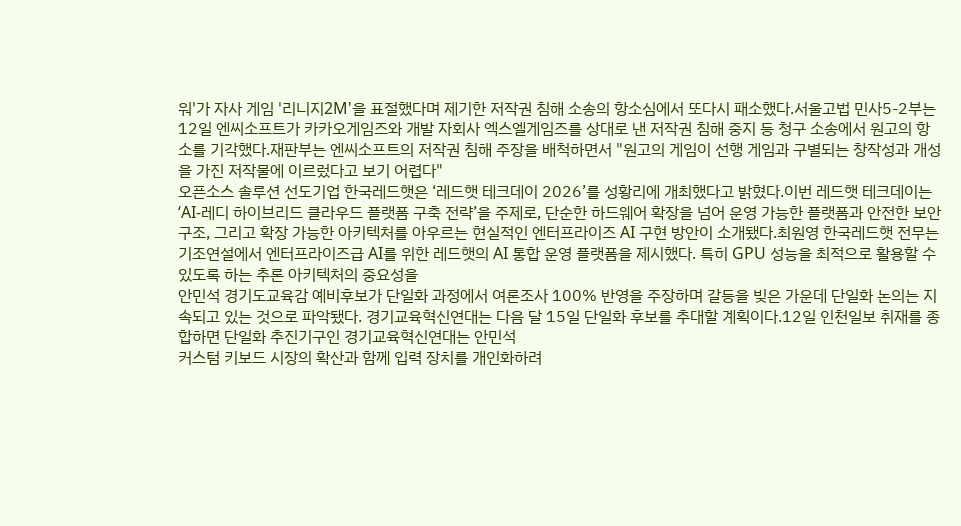워'가 자사 게임 '리니지2M'을 표절했다며 제기한 저작권 침해 소송의 항소심에서 또다시 패소했다.서울고법 민사5-2부는 12일 엔씨소프트가 카카오게임즈와 개발 자회사 엑스엘게임즈를 상대로 낸 저작권 침해 중지 등 청구 소송에서 원고의 항소를 기각했다.재판부는 엔씨소프트의 저작권 침해 주장을 배척하면서 "원고의 게임이 선행 게임과 구별되는 창작성과 개성을 가진 저작물에 이르렀다고 보기 어렵다"
오픈소스 솔루션 선도기업 한국레드햇은 ‘레드햇 테크데이 2026’를 성황리에 개최했다고 밝혔다.이번 레드햇 테크데이는 ‘AI-레디 하이브리드 클라우드 플랫폼 구축 전략’을 주제로, 단순한 하드웨어 확장을 넘어 운영 가능한 플랫폼과 안전한 보안 구조, 그리고 확장 가능한 아키텍처를 아우르는 현실적인 엔터프라이즈 AI 구현 방안이 소개됐다.최원영 한국레드햇 전무는 기조연설에서 엔터프라이즈급 AI를 위한 레드햇의 AI 통합 운영 플랫폼을 제시했다. 특히 GPU 성능을 최적으로 활용할 수 있도록 하는 추론 아키텍처의 중요성을
안민석 경기도교육감 예비후보가 단일화 과정에서 여론조사 100% 반영을 주장하며 갈등을 빚은 가운데 단일화 논의는 지속되고 있는 것으로 파악됐다. 경기교육혁신연대는 다음 달 15일 단일화 후보를 추대할 계획이다.12일 인천일보 취재를 종합하면 단일화 추진기구인 경기교육혁신연대는 안민석
커스텀 키보드 시장의 확산과 함께 입력 장치를 개인화하려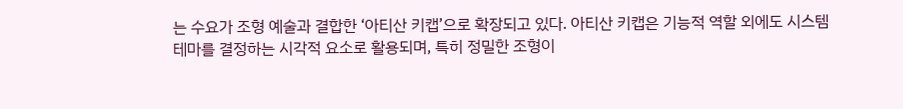는 수요가 조형 예술과 결합한 ‘아티산 키캡’으로 확장되고 있다. 아티산 키캡은 기능적 역할 외에도 시스템 테마를 결정하는 시각적 요소로 활용되며, 특히 정밀한 조형이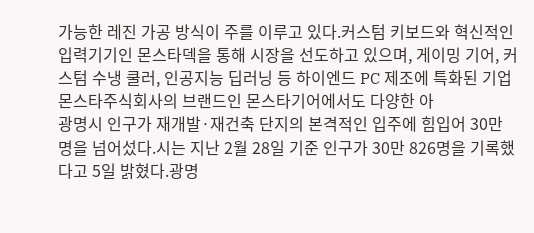가능한 레진 가공 방식이 주를 이루고 있다.커스텀 키보드와 혁신적인 입력기기인 몬스타덱을 통해 시장을 선도하고 있으며, 게이밍 기어, 커스텀 수냉 쿨러, 인공지능 딥러닝 등 하이엔드 PC 제조에 특화된 기업 몬스타주식회사의 브랜드인 몬스타기어에서도 다양한 아
광명시 인구가 재개발·재건축 단지의 본격적인 입주에 힘입어 30만 명을 넘어섰다.시는 지난 2월 28일 기준 인구가 30만 826명을 기록했다고 5일 밝혔다.광명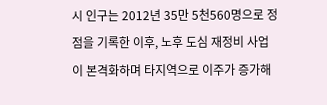시 인구는 2012년 35만 5천560명으로 정점을 기록한 이후, 노후 도심 재정비 사업이 본격화하며 타지역으로 이주가 증가해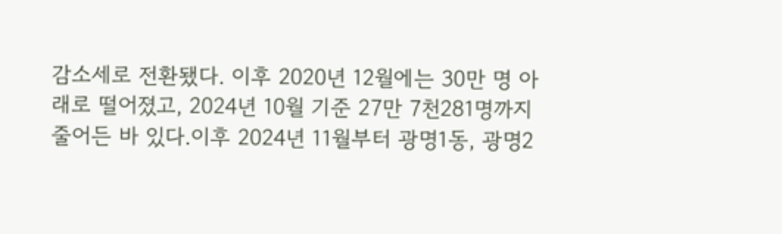감소세로 전환됐다. 이후 2020년 12월에는 30만 명 아래로 떨어졌고, 2024년 10월 기준 27만 7천281명까지 줄어든 바 있다.이후 2024년 11월부터 광명1동, 광명2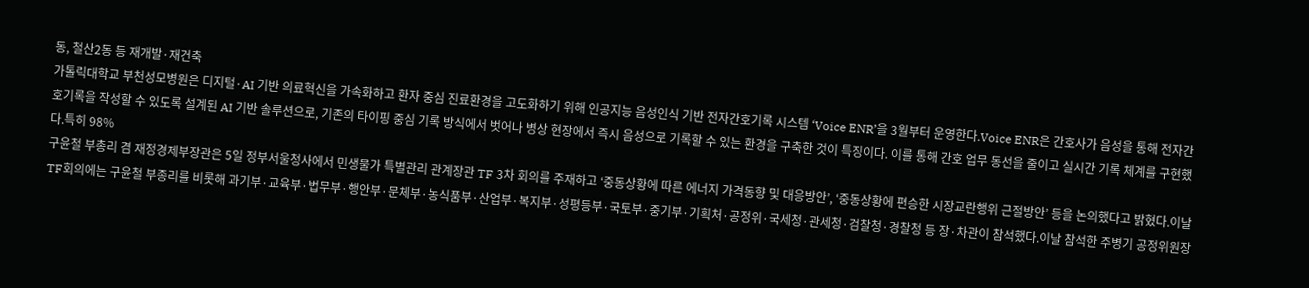동, 철산2동 등 재개발·재건축
가톨릭대학교 부천성모병원은 디지털·AI 기반 의료혁신을 가속화하고 환자 중심 진료환경을 고도화하기 위해 인공지능 음성인식 기반 전자간호기록 시스템 ‘Voice ENR’을 3월부터 운영한다.Voice ENR은 간호사가 음성을 통해 전자간호기록을 작성할 수 있도록 설계된 AI 기반 솔루션으로, 기존의 타이핑 중심 기록 방식에서 벗어나 병상 현장에서 즉시 음성으로 기록할 수 있는 환경을 구축한 것이 특징이다. 이를 통해 간호 업무 동선을 줄이고 실시간 기록 체계를 구현했다.특히 98%
구윤철 부총리 겸 재정경제부장관은 5일 정부서울청사에서 민생물가 특별관리 관계장관 TF 3차 회의를 주재하고 ‘중동상황에 따른 에너지 가격동향 및 대응방안’, ‘중동상황에 편승한 시장교란행위 근절방안’ 등을 논의했다고 밝혔다.이날 TF회의에는 구윤철 부종리를 비롯해 과기부·교육부·법무부·행안부·문체부·농식품부·산업부·복지부·성평등부·국토부·중기부·기획처·공정위·국세청·관세청·검찰청·경찰청 등 장·차관이 참석했다.이날 참석한 주병기 공정위원장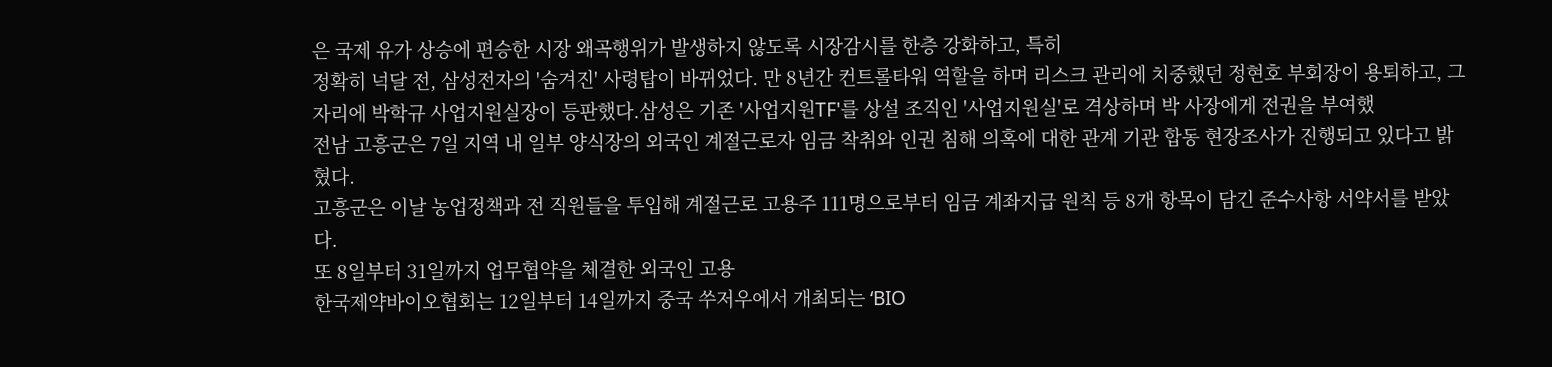은 국제 유가 상승에 편승한 시장 왜곡행위가 발생하지 않도록 시장감시를 한층 강화하고, 특히
정확히 넉달 전, 삼성전자의 '숨겨진' 사령탑이 바뀌었다. 만 8년간 컨트롤타워 역할을 하며 리스크 관리에 치중했던 정현호 부회장이 용퇴하고, 그 자리에 박학규 사업지원실장이 등판했다.삼성은 기존 '사업지원TF'를 상설 조직인 '사업지원실'로 격상하며 박 사장에게 전권을 부여했
전남 고흥군은 7일 지역 내 일부 양식장의 외국인 계절근로자 임금 착취와 인권 침해 의혹에 대한 관계 기관 합동 현장조사가 진행되고 있다고 밝혔다.
고흥군은 이날 농업정책과 전 직원들을 투입해 계절근로 고용주 111명으로부터 임금 계좌지급 원칙 등 8개 항목이 담긴 준수사항 서약서를 받았다.
또 8일부터 31일까지 업무협약을 체결한 외국인 고용
한국제약바이오협회는 12일부터 14일까지 중국 쑤저우에서 개최되는 ‘BIO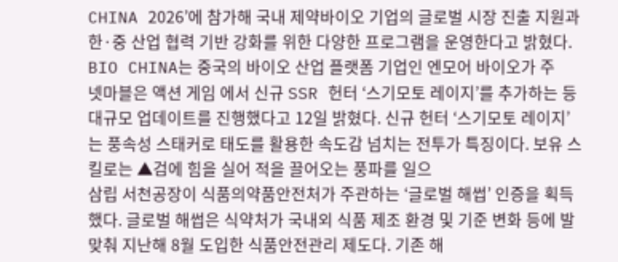CHINA 2026’에 참가해 국내 제약바이오 기업의 글로벌 시장 진출 지원과 한·중 산업 협력 기반 강화를 위한 다양한 프로그램을 운영한다고 밝혔다. BIO CHINA는 중국의 바이오 산업 플랫폼 기업인 엔모어 바이오가 주
넷마블은 액션 게임 에서 신규 SSR 헌터 ‘스기모토 레이지’를 추가하는 등 대규모 업데이트를 진행했다고 12일 밝혔다. 신규 헌터 ‘스기모토 레이지’는 풍속성 스태커로 태도를 활용한 속도감 넘치는 전투가 특징이다. 보유 스킬로는 ▲검에 힘을 실어 적을 끌어오는 풍파를 일으
삼립 서천공장이 식품의약품안전처가 주관하는 ‘글로벌 해썹’ 인증을 획득했다. 글로벌 해썹은 식약처가 국내외 식품 제조 환경 및 기준 변화 등에 발맞춰 지난해 8월 도입한 식품안전관리 제도다. 기존 해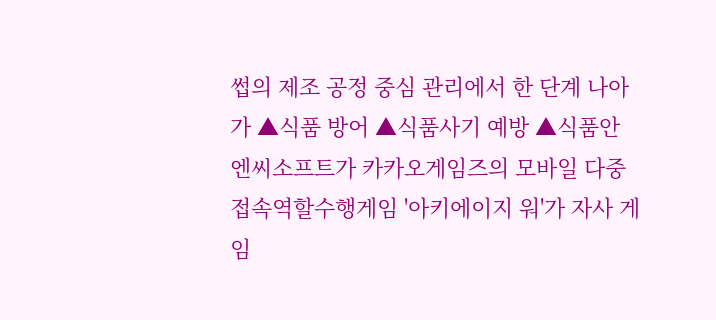썹의 제조 공정 중심 관리에서 한 단계 나아가 ▲식품 방어 ▲식품사기 예방 ▲식품안
엔씨소프트가 카카오게임즈의 모바일 다중접속역할수행게임 '아키에이지 워'가 자사 게임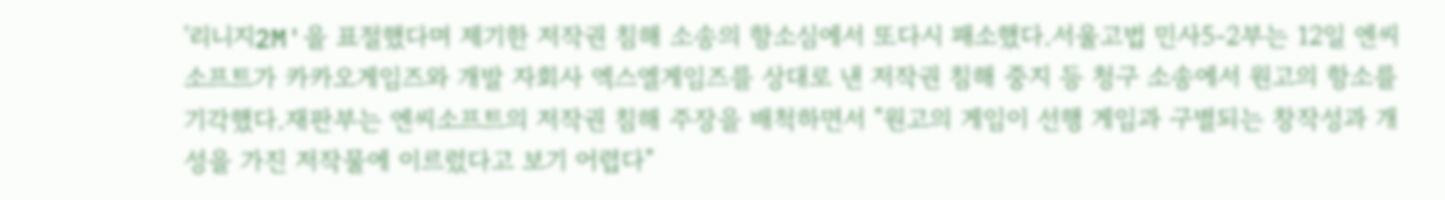'리니지2M'을 표절했다며 제기한 저작권 침해 소송의 항소심에서 또다시 패소했다.서울고법 민사5-2부는 12일 엔씨소프트가 카카오게임즈와 개발 자회사 엑스엘게임즈를 상대로 낸 저작권 침해 중지 등 청구 소송에서 원고의 항소를 기각했다.재판부는 엔씨소프트의 저작권 침해 주장을 배척하면서 "원고의 게임이 선행 게임과 구별되는 창작성과 개성을 가진 저작물에 이르렀다고 보기 어렵다"